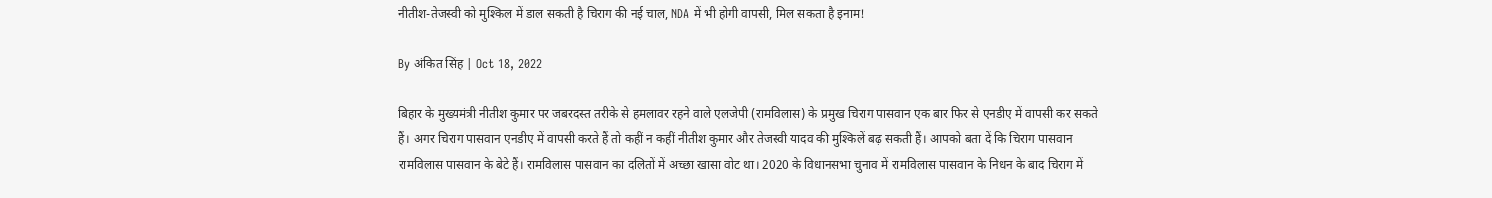नीतीश-तेजस्वी को मुश्किल में डाल सकती है चिराग की नई चाल, NDA में भी होगी वापसी, मिल सकता है इनाम!

By अंकित सिंह | Oct 18, 2022

बिहार के मुख्यमंत्री नीतीश कुमार पर जबरदस्त तरीके से हमलावर रहने वाले एलजेपी (रामविलास) के प्रमुख चिराग पासवान एक बार फिर से एनडीए में वापसी कर सकते हैं। अगर चिराग पासवान एनडीए में वापसी करते हैं तो कहीं न कहीं नीतीश कुमार और तेजस्वी यादव की मुश्किलें बढ़ सकती हैं। आपको बता दें कि चिराग पासवान रामविलास पासवान के बेटे हैं। रामविलास पासवान का दलितों में अच्छा खासा वोट था। 2020 के विधानसभा चुनाव में रामविलास पासवान के निधन के बाद चिराग में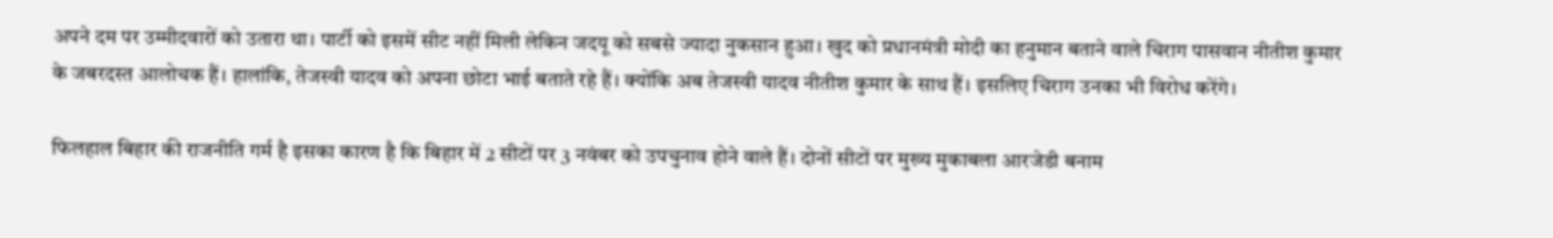अपने दम पर उम्मीदवारों को उतारा था। पार्टी को इसमें सीट नहीं मिली लेकिन जदयू को सबसे ज्यादा नुकसान हुआ। खुद को प्रधानमंत्री मोदी का हनुमान बताने वाले चिराग पासवान नीतीश कुमार के जबरदस्त आलोचक हैं। हालांकि, तेजस्वी यादव को अपना छोटा भाई बताते रहे हैं। क्योंकि अब तेजस्वी यादव नीतीश कुमार के साथ हैं। इसलिए चिराग उनका भी विरोध करेंगे।

फिलहाल बिहार की राजनीति गर्म है इसका कारण है कि बिहार में 2 सीटों पर 3 नवंबर को उपचुनाव होने वाले हैं। दोनों सीटों पर मुख्य मुकाबला आरजेडी बनाम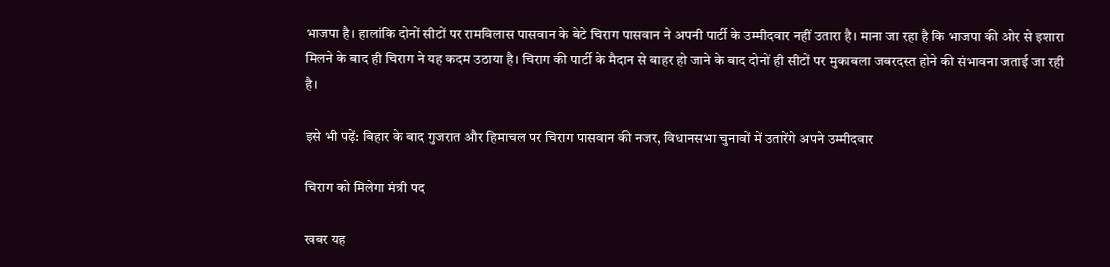भाजपा है। हालांकि दोनों सीटों पर रामविलास पासवान के बेटे चिराग पासवान ने अपनी पार्टी के उम्मीदवार नहीं उतारा है। माना जा रहा है कि भाजपा की ओर से इशारा मिलने के बाद ही चिराग ने यह कदम उठाया है। चिराग की पार्टी के मैदान से बाहर हो जाने के बाद दोनों ही सीटों पर मुकाबला जबरदस्त होने की संभावना जताई जा रही है।

इसे भी पढ़ें: बिहार के बाद गुजरात और हिमाचल पर चिराग पासवान की नजर, विधानसभा चुनावों में उतारेंगे अपने उम्मीदवार

चिराग को मिलेगा मंत्री पद

खबर यह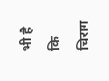भी है कि चिराग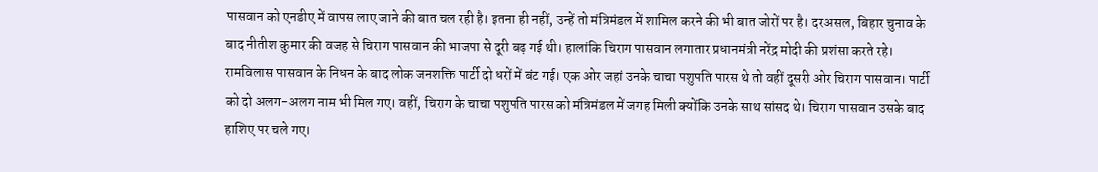पासवान को एनडीए में वापस लाए जाने की बात चल रही है। इतना ही नहीं, उन्हें तो मंत्रिमंडल में शामिल करने की भी बात जोरों पर है। दरअसल, बिहार चुनाव के बाद नीतीश कुमार की वजह से चिराग पासवान की भाजपा से दूरी बढ़ गई थी। हालांकि चिराग पासवान लगातार प्रधानमंत्री नरेंद्र मोदी की प्रशंसा करते रहे। रामविलास पासवान के निधन के बाद लोक जनशक्ति पार्टी दो धरों में बंट गई। एक ओर जहां उनके चाचा पशुपति पारस थे तो वहीं दूसरी ओर चिराग पासवान। पार्टी को दो अलग-अलग नाम भी मिल गए। वहीं, चिराग के चाचा पशुपति पारस को मंत्रिमंडल में जगह मिली क्योंकि उनके साथ सांसद थे। चिराग पासवान उसके बाद हाशिए पर चले गए।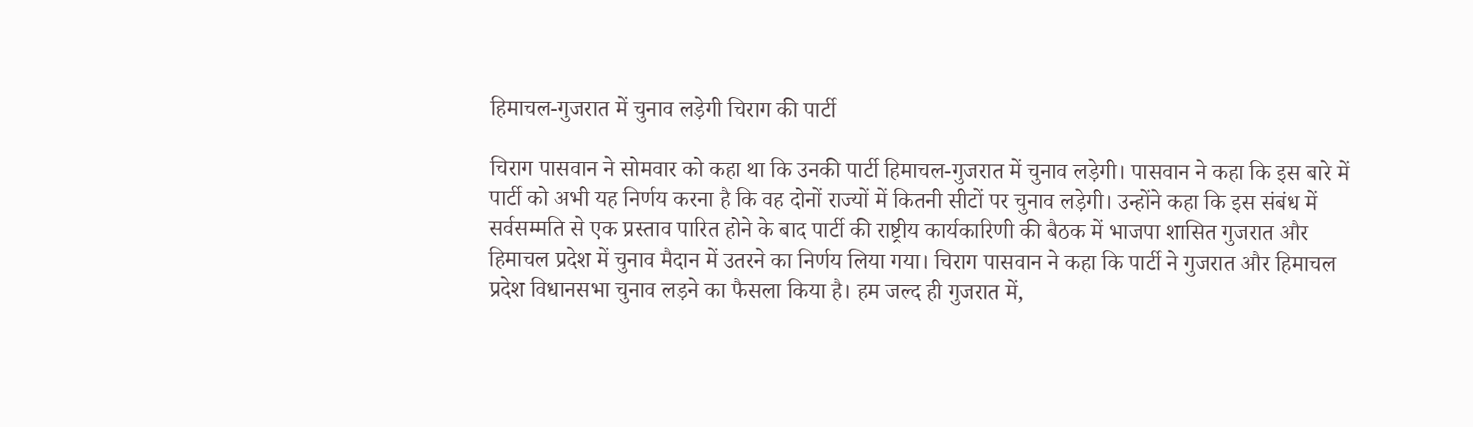हिमाचल-गुजरात में चुनाव लड़ेगी चिराग की पार्टी

चिराग पासवान ने सोमवार को कहा था कि उनकी पार्टी हिमाचल-गुजरात में चुनाव लड़ेगी। पासवान ने कहा कि इस बारे में पार्टी को अभी यह निर्णय करना है कि वह दोनों राज्यों में कितनी सीटों पर चुनाव लड़ेगी। उन्होंने कहा कि इस संबंध में सर्वसम्मति से एक प्रस्ताव पारित होने के बाद पार्टी की राष्ट्रीय कार्यकारिणी की बैठक में भाजपा शासित गुजरात और हिमाचल प्रदेश में चुनाव मैदान में उतरने का निर्णय लिया गया। चिराग पासवान ने कहा कि पार्टी ने गुजरात और हिमाचल प्रदेश विधानसभा चुनाव लड़ने का फैसला किया है। हम जल्द ही गुजरात में,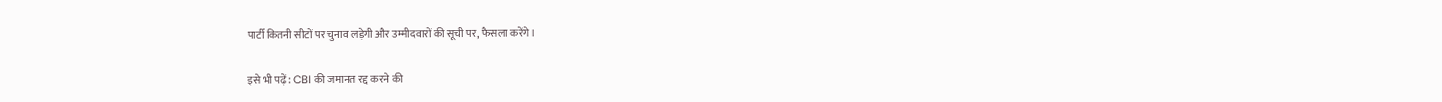पार्टी कितनी सीटों पर चुनाव लड़ेगी और उम्मीदवारों की सूची पर, फैसला करेंगे।

इसे भी पढ़ें: CBI की जमानत रद्द करने की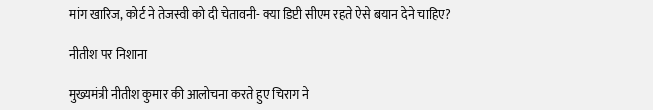मांग खारिज, कोर्ट ने तेजस्वी को दी चेतावनी- क्या डिप्टी सीएम रहते ऐसे बयान देने चाहिए?

नीतीश पर निशाना

मुख्यमंत्री नीतीश कुमार की आलोचना करते हुए चिराग ने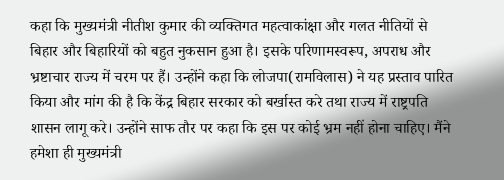कहा कि मुख्यमंत्री नीतीश कुमार की व्यक्तिगत महत्वाकांक्षा और गलत नीतियों से बिहार और बिहारियों को बहुत नुकसान हुआ है। इसके परिणामस्वरूप, अपराध और भ्रष्टाचार राज्य में चरम पर हैं। उन्होंने कहा कि लोजपा(रामविलास) ने यह प्रस्ताव पारित किया और मांग की है कि केंद्र बिहार सरकार को बर्खास्त करे तथा राज्य में राष्ट्रपति शासन लागू करे। उन्होंने साफ तौर पर कहा कि इस पर कोई भ्रम नहीं होना चाहिए। मैंने हमेशा ही मुख्यमंत्री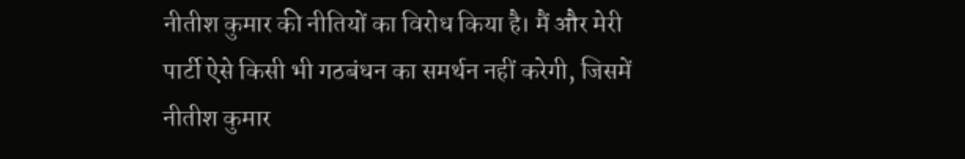नीतीश कुमार की नीतियों का विरोध किया है। मैं और मेरी पार्टी ऐसे किसी भी गठबंधन का समर्थन नहीं करेगी, जिसमें नीतीश कुमार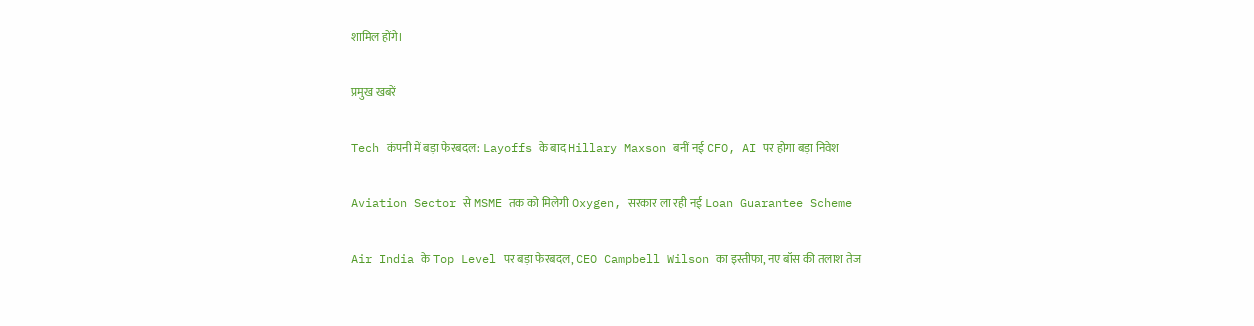शामिल होंगे।

प्रमुख खबरें

Tech कंपनी में बड़ा फेरबदल: Layoffs के बाद Hillary Maxson बनीं नई CFO, AI पर होगा बड़ा निवेश

Aviation Sector से MSME तक को मिलेगी Oxygen, सरकार ला रही नई Loan Guarantee Scheme

Air India के Top Level पर बड़ा फेरबदल, CEO Campbell Wilson का इस्तीफा, नए बॉस की तलाश तेज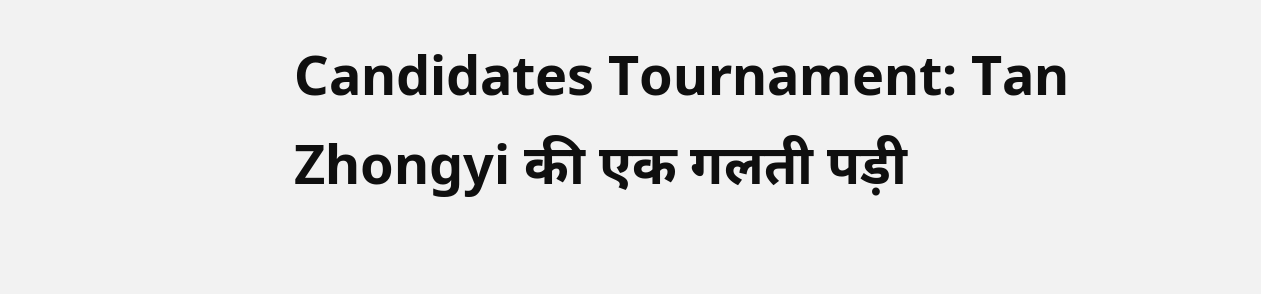Candidates Tournament: Tan Zhongyi की एक गलती पड़ी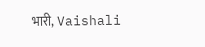भारी, Vaishali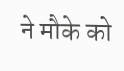ने मौके को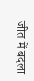जीत में बदला